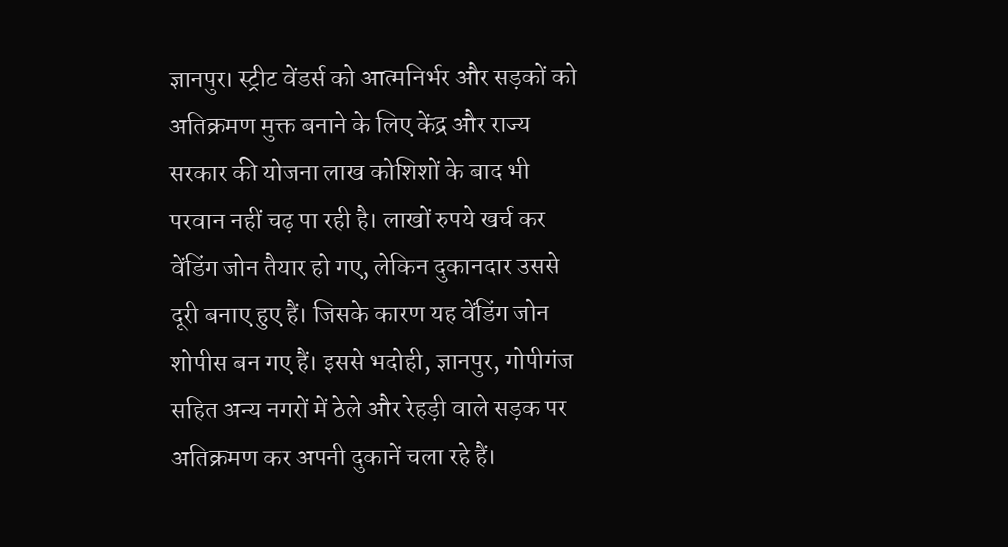ज्ञानपुर। स्ट्रीट वेंडर्स को आत्मनिर्भर और सड़कों को अतिक्रमण मुक्त बनाने के लिए केंद्र और राज्य सरकार की योजना लाख कोशिशों के बाद भी परवान नहीं चढ़ पा रही है। लाखों रुपये खर्च कर वेंडिंग जोन तैयार हो गए, लेकिन दुकानदार उससे दूरी बनाए हुए हैं। जिसके कारण यह वेंडिंग जोन शोपीस बन गए हैं। इससे भदोही, ज्ञानपुर, गोपीगंज सहित अन्य नगरों में ठेले और रेहड़ी वाले सड़क पर अतिक्रमण कर अपनी दुकानें चला रहे हैं।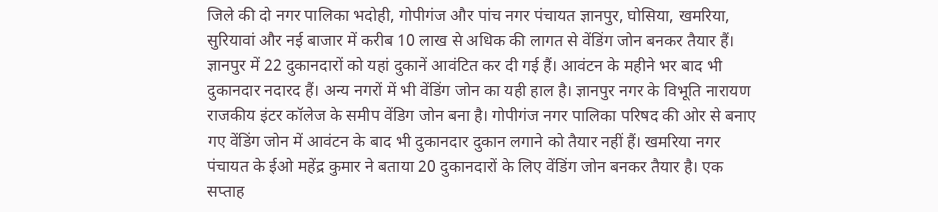जिले की दो नगर पालिका भदोही, गोपीगंज और पांच नगर पंचायत ज्ञानपुर, घोसिया, खमरिया, सुरियावां और नई बाजार में करीब 10 लाख से अधिक की लागत से वेंडिंग जोन बनकर तैयार हैं। ज्ञानपुर में 22 दुकानदारों को यहां दुकानें आवंटित कर दी गई हैं। आवंटन के महीने भर बाद भी दुकानदार नदारद हैं। अन्य नगरों में भी वेंडिंग जोन का यही हाल है। ज्ञानपुर नगर के विभूति नारायण राजकीय इंटर कॉलेज के समीप वेंडिग जोन बना है। गोपीगंज नगर पालिका परिषद की ओर से बनाए गए वेंडिंग जोन में आवंटन के बाद भी दुकानदार दुकान लगाने को तैयार नहीं हैं। खमरिया नगर पंचायत के ईओ महेंद्र कुमार ने बताया 20 दुकानदारों के लिए वेंडिंग जोन बनकर तैयार है। एक सप्ताह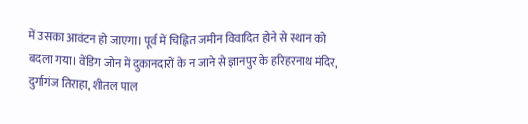में उसका आवंटन हो जाएगा। पूर्व में चिह्नित जमीन विवादित होने से स्थान को बदला गया। वेंडिग जोन में दुकानदारों के न जाने से ज्ञानपुर के हरिहरनाथ मंदिर, दुर्गागंज तिराहा, शीतल पाल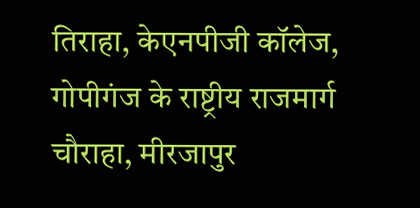तिराहा, केएनपीजी कॉलेज, गोपीगंज के राष्ट्रीय राजमार्ग चौराहा, मीरजापुर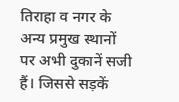तिराहा व नगर के अन्य प्रमुख स्थानों पर अभी दुकानें सजी हैं। जिससे सड़कें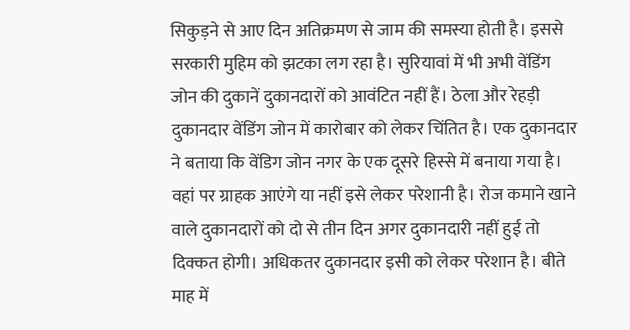सिकुड़ने से आए दिन अतिक्रमण से जाम की समस्या होती है। इससे सरकारी मुहिम को झटका लग रहा है। सुरियावां में भी अभी वेंडिंग जोन की दुकानें दुकानदारों को आवंटित नहीं हैं। ठेला और रेहड़ी दुकानदार वेंडिंग जोन में कारोबार को लेकर चिंतित है। एक दुकानदार ने बताया कि वेंडिग जोन नगर के एक दूसरे हिस्से में बनाया गया है। वहां पर ग्राहक आएंगे या नहीं इसे लेकर परेशानी है। रोज कमाने खाने वाले दुकानदारों को दो से तीन दिन अगर दुकानदारी नहीं हुई तो दिक्कत होगी। अधिकतर दुकानदार इसी को लेकर परेशान है। बीते माह में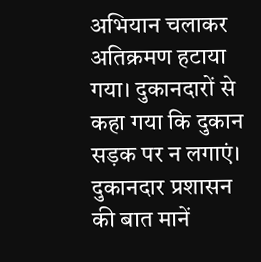अभियान चलाकर अतिक्रमण हटाया गया। दुकानदारों से कहा गया कि दुकान सड़क पर न लगाएं। दुकानदार प्रशासन की बात मानें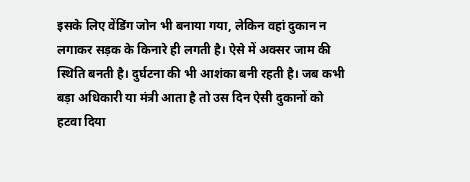इसके लिए वेंडिंग जोन भी बनाया गया, लेकिन वहां दुकान न लगाकर सड़क के किनारे ही लगती है। ऐसे में अक्सर जाम की स्थिति बनती है। दुर्घटना की भी आशंका बनी रहती है। जब कभी बड़ा अधिकारी या मंत्री आता है तो उस दिन ऐसी दुकानों को हटवा दिया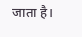जाता है।